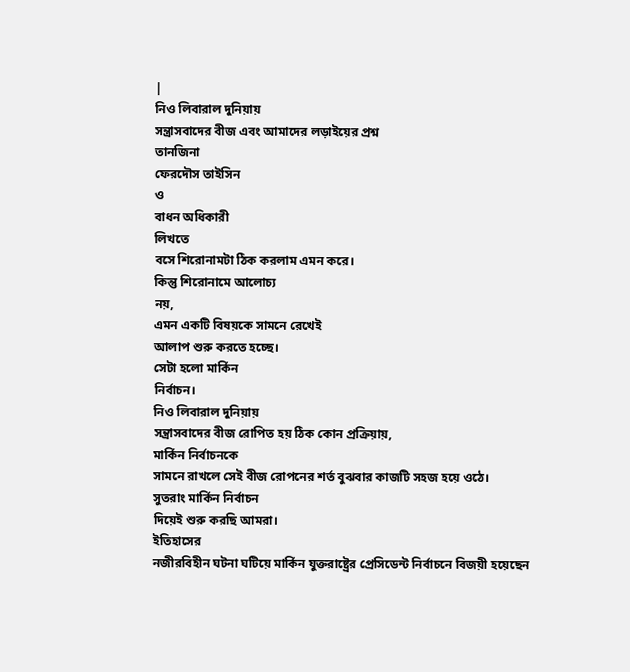|
নিও লিবারাল দুনিয়ায়
সন্ত্রাসবাদের বীজ এবং আমাদের লড়াইয়ের প্রশ্ন
তানজিনা
ফেরদৌস তাইসিন
ও
বাধন অধিকারী
লিখতে
বসে শিরোনামটা ঠিক করলাম এমন করে।
কিন্তু শিরোনামে আলোচ্য
নয়,
এমন একটি বিষয়কে সামনে রেখেই
আলাপ শুরু করতে হচ্ছে।
সেটা হলো মার্কিন
নির্বাচন।
নিও লিবারাল দুনিয়ায়
সন্ত্রাসবাদের বীজ রোপিত হয় ঠিক কোন প্রক্রিয়ায়,
মার্কিন নির্বাচনকে
সামনে রাখলে সেই বীজ রোপনের শর্ত বুঝবার কাজটি সহজ হয়ে ওঠে।
সুতরাং মার্কিন নির্বাচন
দিয়েই শুরু করছি আমরা।
ইতিহাসের
নজীরবিহীন ঘটনা ঘটিয়ে মার্কিন যুক্তরাষ্ট্রের প্রেসিডেন্ট নির্বাচনে বিজয়ী হয়েছেন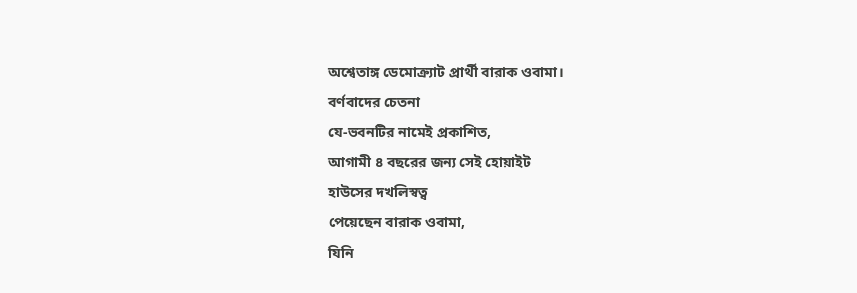অশ্বেতাঙ্গ ডেমোক্র্যাট প্রার্থী বারাক ওবামা।
বর্ণবাদের চেতনা
যে-ভবনটির নামেই প্রকাশিত,
আগামী ৪ বছরের জন্য সেই হোয়াইট
হাউসের দখলিস্বত্ব
পেয়েছেন বারাক ওবামা,
যিনি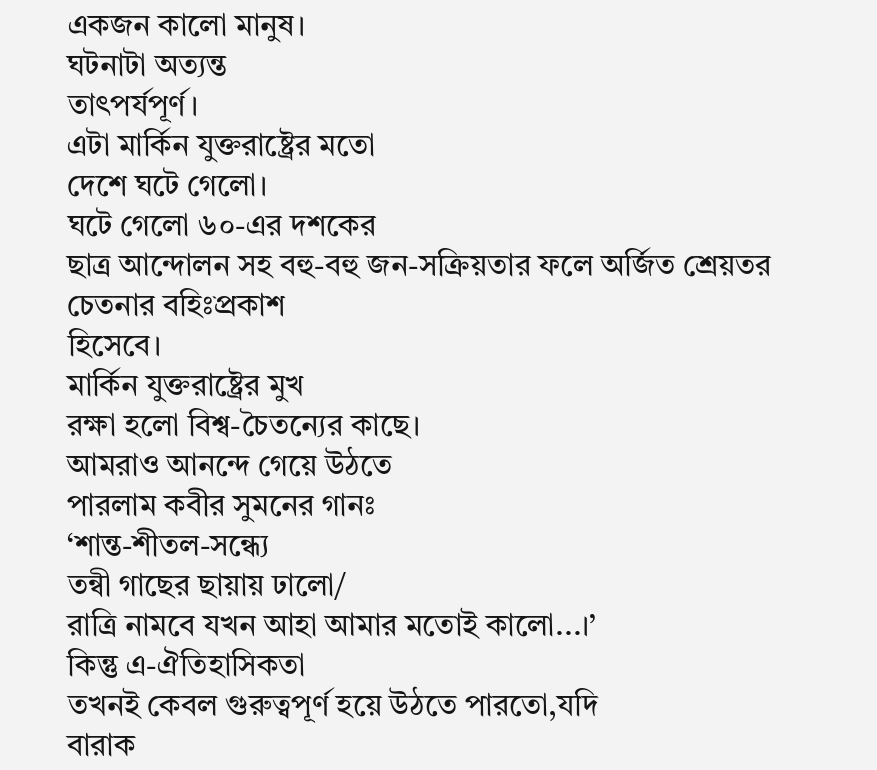একজন কালো মানুষ।
ঘটনাটা অত্যন্ত
তাৎপর্যপূর্ণ।
এটা মার্কিন যুক্তরাষ্ট্রের মতো
দেশে ঘটে গেলো।
ঘটে গেলো ৬০-এর দশকের
ছাত্র আন্দোলন সহ বহু-বহু জন-সক্রিয়তার ফলে অর্জিত শ্রেয়তর চেতনার বহিঃপ্রকাশ
হিসেবে।
মার্কিন যুক্তরাষ্ট্রের মুখ
রক্ষা হলো বিশ্ব-চৈতন্যের কাছে।
আমরাও আনন্দে গেয়ে উঠতে
পারলাম কবীর সুমনের গানঃ
‘শান্ত-শীতল-সন্ধ্যে
তন্বী গাছের ছায়ায় ঢালো/
রাত্রি নামবে যখন আহা আমার মতোই কালো...।’
কিন্তু এ-ঐতিহাসিকতা
তখনই কেবল গুরুত্বপূর্ণ হয়ে উঠতে পারতো,যদি
বারাক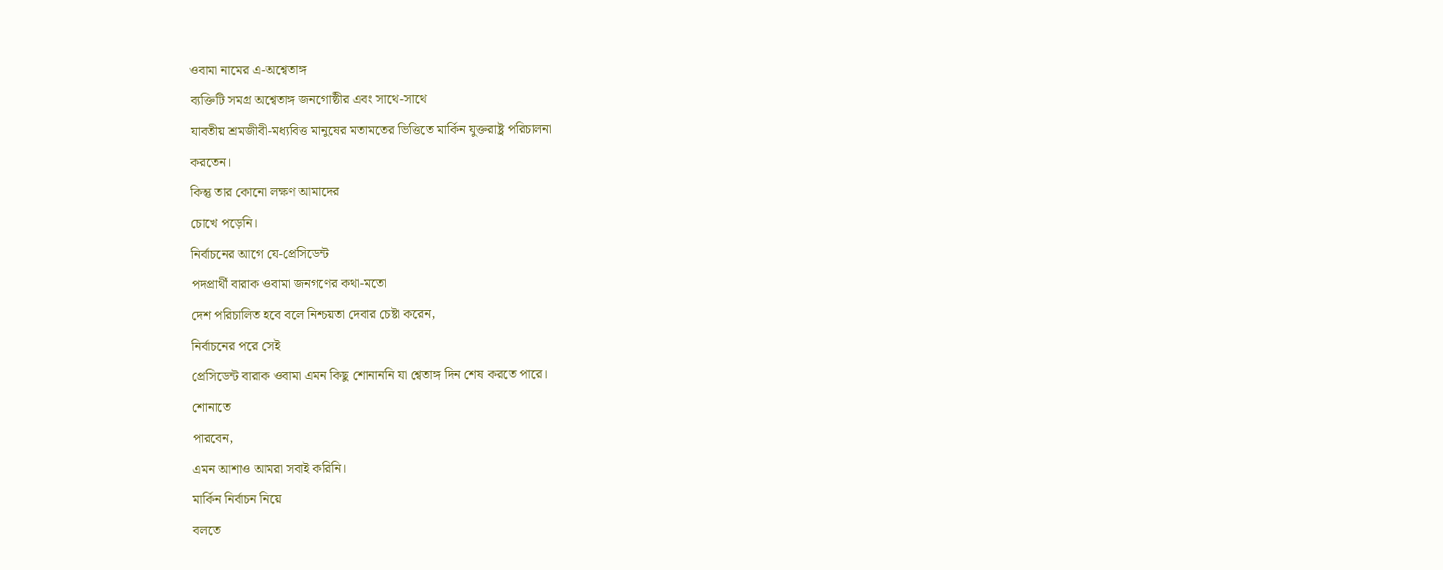ওবামা নামের এ-অশ্বেতাঙ্গ
ব্যক্তিটি সমগ্র অশ্বেতাঙ্গ জনগোষ্ঠীর এবং সাথে-সাথে
যাবতীয় শ্রমজীবী-মধ্যবিত্ত মানুষের মতামতের ভিত্তিতে মার্কিন যুক্তরাষ্ট্র পরিচালনা
করতেন।
কিন্তু তার কোনো লক্ষণ আমাদের
চোখে পড়েনি।
নির্বাচনের আগে যে-প্রেসিডেন্ট
পদপ্রার্থী বারাক ওবামা জনগণের কথা-মতো
দেশ পরিচালিত হবে বলে নিশ্চয়তা দেবার চেষ্টা করেন,
নির্বাচনের পরে সেই
প্রেসিডেন্ট বারাক ওবামা এমন কিছু শোনাননি যা শ্বেতাঙ্গ দিন শেষ করতে পারে।
শোনাতে
পারবেন,
এমন আশাও আমরা সবাই করিনি।
মার্কিন নির্বাচন নিয়ে
বলতে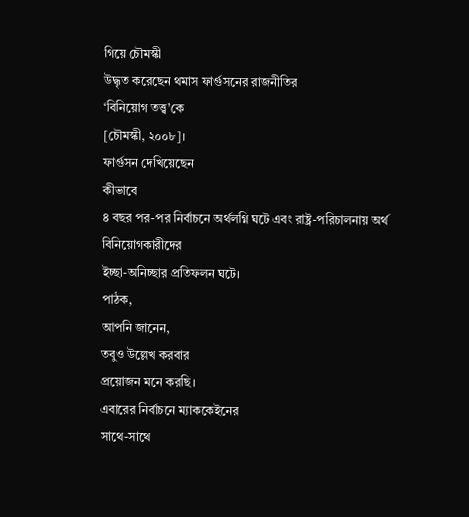গিয়ে চৌমস্কী
উদ্ধৃত করেছেন থমাস ফার্গুসনের রাজনীতির
‘বিনিয়োগ তত্ত্ব’কে
[চৌমস্কী, ২০০৮]।
ফার্গুসন দেখিয়েছেন
কীভাবে
৪ বছর পর-পর নির্বাচনে অর্থলগ্নি ঘটে এবং রাষ্ট্র-পরিচালনায় অর্থ বিনিয়োগকারীদের
ইচ্ছা-অনিচ্ছার প্রতিফলন ঘটে।
পাঠক,
আপনি জানেন,
তবুও উল্লেখ করবার
প্রয়োজন মনে করছি।
এবারের নির্বাচনে ম্যাককেইনের
সাথে-সাথে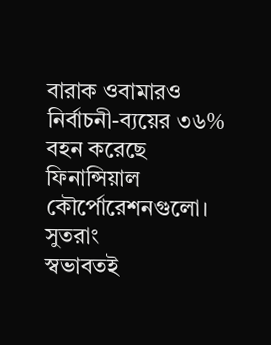বারাক ওবামারও নির্বাচনী-ব্যয়ের ৩৬% বহন করেছে ফিনান্সিয়াল
কৌর্পোরেশনগুলো।
সুতরাং
স্বভাবতই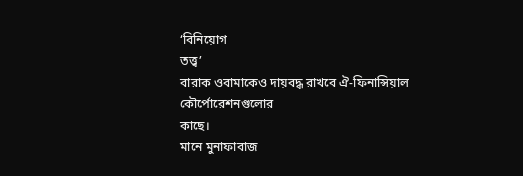‘বিনিয়োগ
তত্ত্ব’
বারাক ওবামাকেও দায়বদ্ধ রাখবে ঐ-ফিনান্সিয়াল
কৌর্পোরেশনগুলোর
কাছে।
মানে মুনাফাবাজ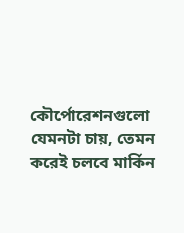কৌর্পোরেশনগুলো
যেমনটা চায়, তেমন
করেই চলবে মার্কিন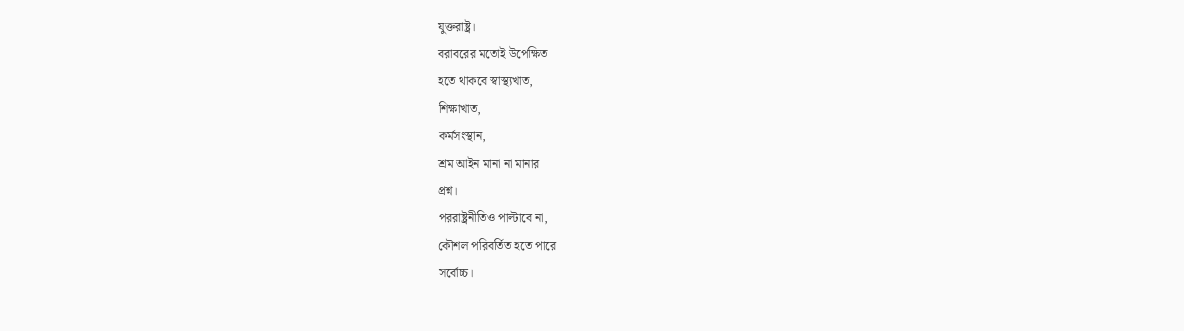যুক্তরাষ্ট্র।
বরাবরের মতোই উপেক্ষিত
হতে থাকবে স্বাস্থ্যখাত,
শিক্ষাখাত,
কর্মসংস্থান,
শ্রম আইন মানা না মানার
প্রশ্ন।
পররাষ্ট্রনীতিও পাল্টাবে না,
কৌশল পরিবর্তিত হতে পারে
সর্বোচ্চ।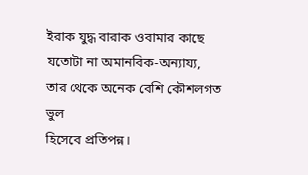ইরাক যুদ্ধ বারাক ওবামার কাছে
যতোটা না অমানবিক-অন্যায্য,
তার থেকে অনেক বেশি কৌশলগত ভুল
হিসেবে প্রতিপন্ন।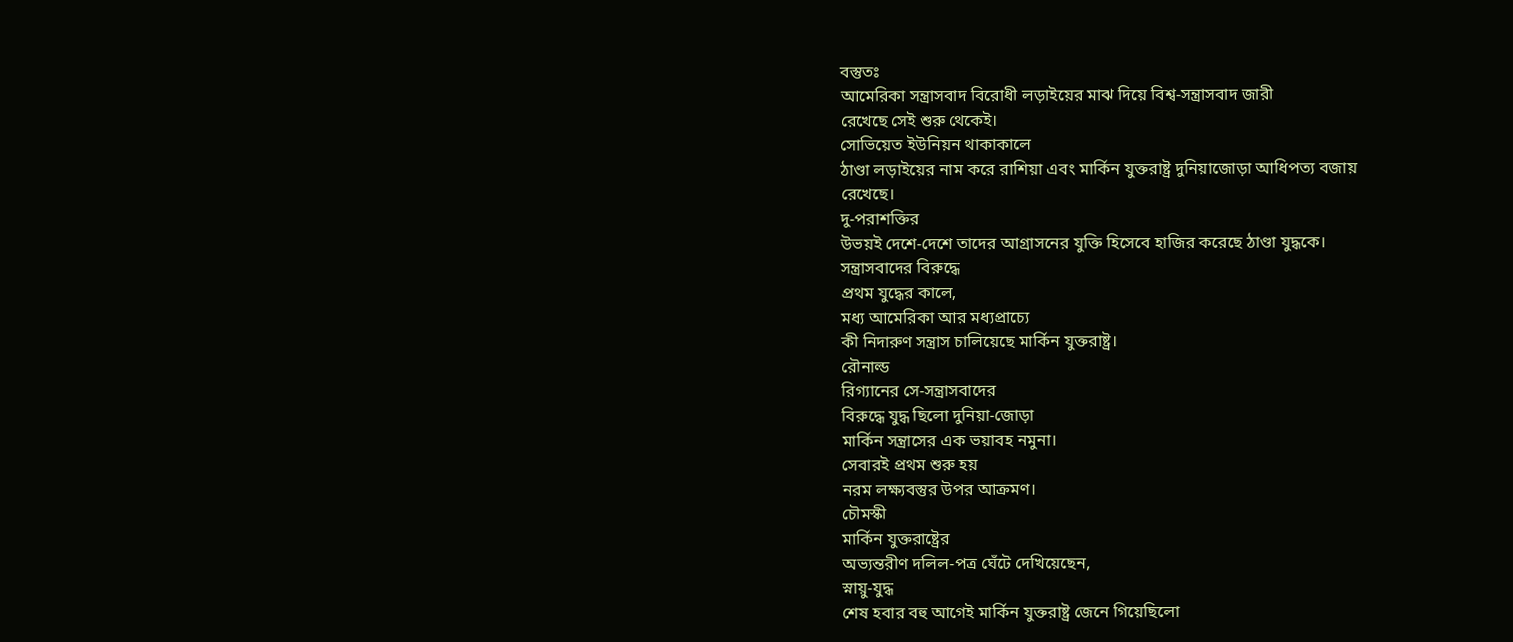বস্তুতঃ
আমেরিকা সন্ত্রাসবাদ বিরোধী লড়াইয়ের মাঝ দিয়ে বিশ্ব-সন্ত্রাসবাদ জারী
রেখেছে সেই শুরু থেকেই।
সোভিয়েত ইউনিয়ন থাকাকালে
ঠাণ্ডা লড়াইয়ের নাম করে রাশিয়া এবং মার্কিন যুক্তরাষ্ট্র দুনিয়াজোড়া আধিপত্য বজায়
রেখেছে।
দু-পরাশক্তির
উভয়ই দেশে-দেশে তাদের আগ্রাসনের যুক্তি হিসেবে হাজির করেছে ঠাণ্ডা যুদ্ধকে।
সন্ত্রাসবাদের বিরুদ্ধে
প্রথম যুদ্ধের কালে,
মধ্য আমেরিকা আর মধ্যপ্রাচ্যে
কী নিদারুণ সন্ত্রাস চালিয়েছে মার্কিন যুক্তরাষ্ট্র।
রৌনাল্ড
রিগ্যানের সে-সন্ত্রাসবাদের
বিরুদ্ধে যুদ্ধ ছিলো দুনিয়া-জোড়া
মার্কিন সন্ত্রাসের এক ভয়াবহ নমুনা।
সেবারই প্রথম শুরু হয়
নরম লক্ষ্যবস্তুর উপর আক্রমণ।
চৌমস্কী
মার্কিন যুক্তরাষ্ট্রের
অভ্যন্তরীণ দলিল-পত্র ঘেঁটে দেখিয়েছেন,
স্নায়ু-যুদ্ধ
শেষ হবার বহু আগেই মার্কিন যুক্তরাষ্ট্র জেনে গিয়েছিলো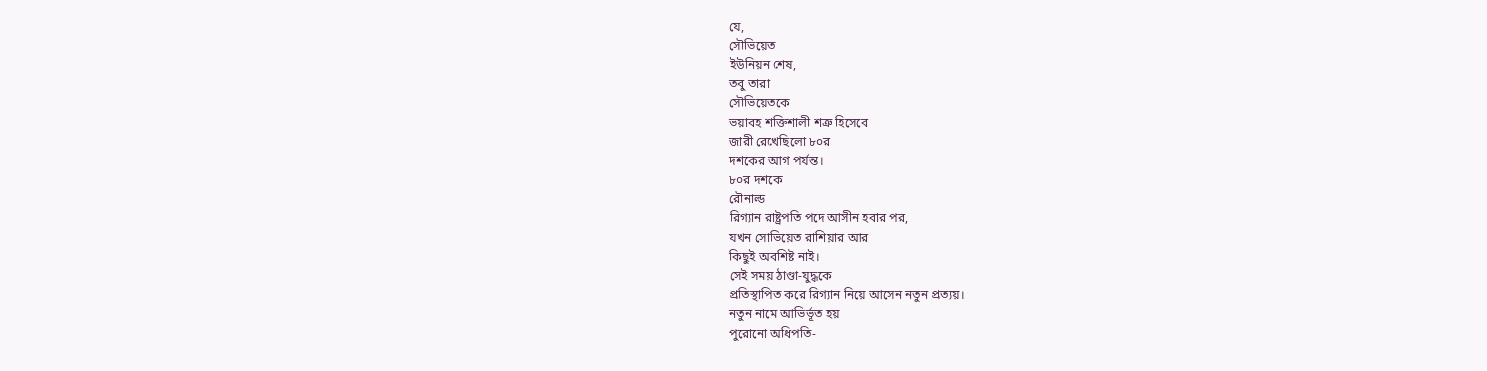যে,
সৌভিয়েত
ইউনিয়ন শেষ,
তবু তারা
সৌভিয়েতকে
ভয়াবহ শক্তিশালী শত্রু হিসেবে
জারী রেখেছিলো ৮০র
দশকের আগ পর্যন্ত।
৮০র দশকে
রৌনাল্ড
রিগ্যান রাষ্ট্রপতি পদে আসীন হবার পর,
যখন সোভিয়েত রাশিয়ার আর
কিছুই অবশিষ্ট নাই।
সেই সময় ঠাণ্ডা-যুদ্ধকে
প্রতিস্থাপিত করে রিগ্যান নিয়ে আসেন নতুন প্রত্যয়।
নতুন নামে আভির্ভূত হয়
পুরোনো অধিপতি-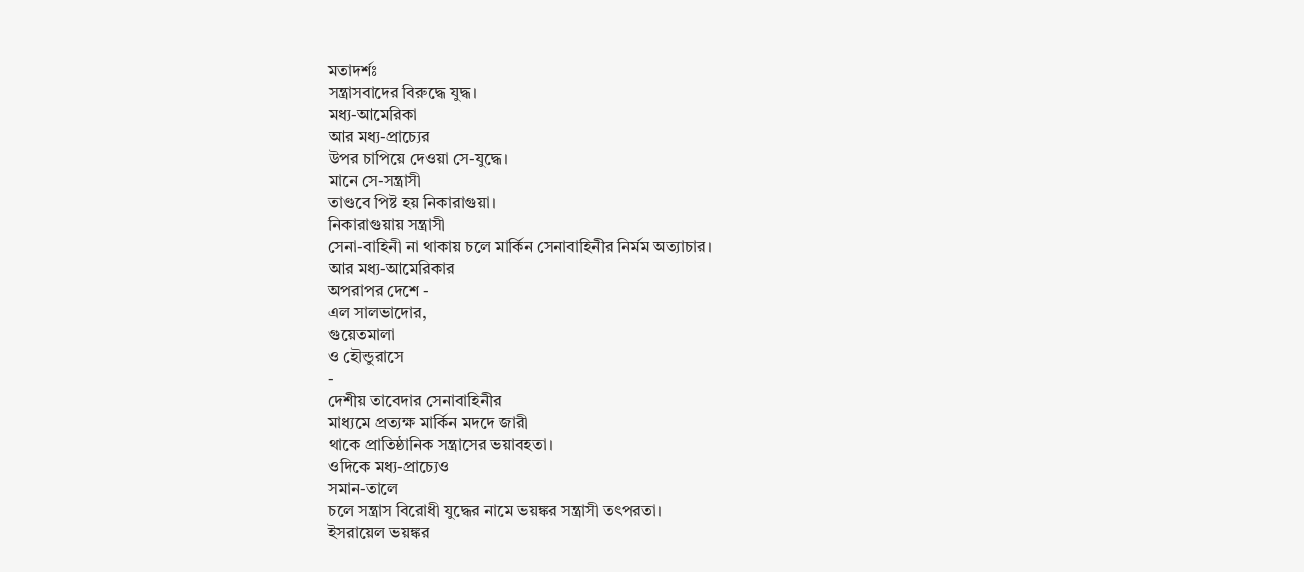মতাদর্শঃ
সন্ত্রাসবাদের বিরুদ্ধে যুদ্ধ।
মধ্য-আমেরিকা
আর মধ্য-প্রাচ্যের
উপর চাপিয়ে দেওয়া সে-যুদ্ধে।
মানে সে-সন্ত্রাসী
তাণ্ডবে পিষ্ট হয় নিকারাগুয়া।
নিকারাগুয়ায় সন্ত্রাসী
সেনা-বাহিনী না থাকায় চলে মার্কিন সেনাবাহিনীর নির্মম অত্যাচার।
আর মধ্য-আমেরিকার
অপরাপর দেশে -
এল সালভাদোর,
গুয়েতমালা
ও হৌন্ডুরাসে
-
দেশীয় তাবেদার সেনাবাহিনীর
মাধ্যমে প্রত্যক্ষ মার্কিন মদদে জারী
থাকে প্রাতিষ্ঠানিক সন্ত্রাসের ভয়াবহতা।
ওদিকে মধ্য-প্রাচ্যেও
সমান-তালে
চলে সন্ত্রাস বিরোধী যুদ্ধের নামে ভয়ঙ্কর সন্ত্রাসী তৎপরতা।
ইসরায়েল ভয়ঙ্কর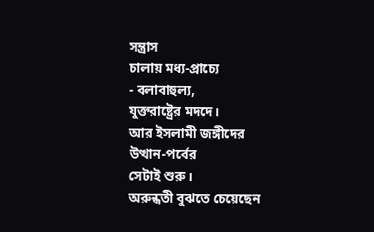সন্ত্রাস
চালায় মধ্য-প্রাচ্যে
- বলাবাহুল্য,
যুক্তরাষ্ট্রের মদদে।
আর ইসলামী জঙ্গীদের
উত্থান-পর্বের
সেটাই শুরু।
অরুন্ধতী বুঝতে চেয়েছেন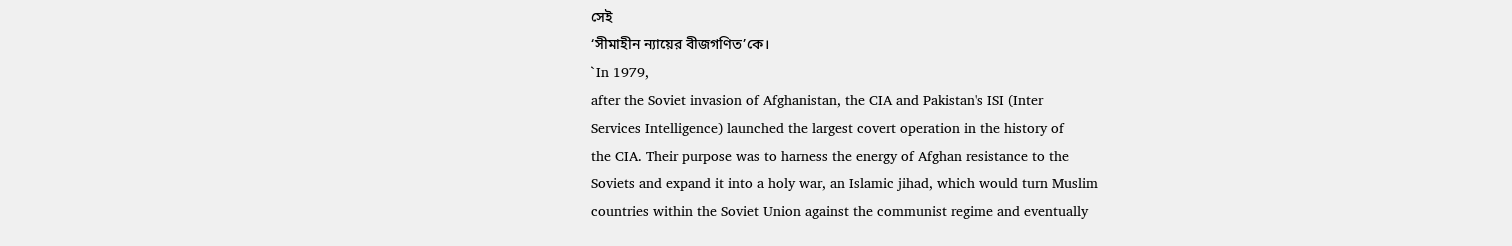সেই
‘সীমাহীন ন্যায়ের বীজগণিত’কে।
`In 1979,
after the Soviet invasion of Afghanistan, the CIA and Pakistan's ISI (Inter
Services Intelligence) launched the largest covert operation in the history of
the CIA. Their purpose was to harness the energy of Afghan resistance to the
Soviets and expand it into a holy war, an Islamic jihad, which would turn Muslim
countries within the Soviet Union against the communist regime and eventually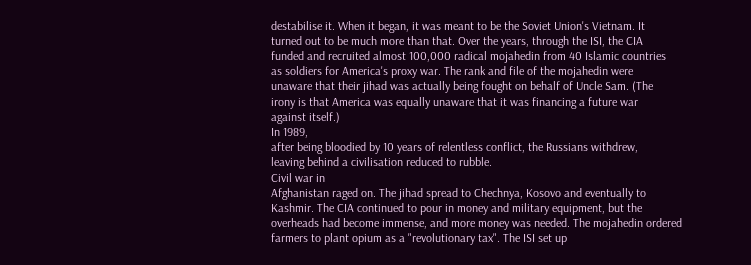destabilise it. When it began, it was meant to be the Soviet Union's Vietnam. It
turned out to be much more than that. Over the years, through the ISI, the CIA
funded and recruited almost 100,000 radical mojahedin from 40 Islamic countries
as soldiers for America's proxy war. The rank and file of the mojahedin were
unaware that their jihad was actually being fought on behalf of Uncle Sam. (The
irony is that America was equally unaware that it was financing a future war
against itself.)
In 1989,
after being bloodied by 10 years of relentless conflict, the Russians withdrew,
leaving behind a civilisation reduced to rubble.
Civil war in
Afghanistan raged on. The jihad spread to Chechnya, Kosovo and eventually to
Kashmir. The CIA continued to pour in money and military equipment, but the
overheads had become immense, and more money was needed. The mojahedin ordered
farmers to plant opium as a "revolutionary tax". The ISI set up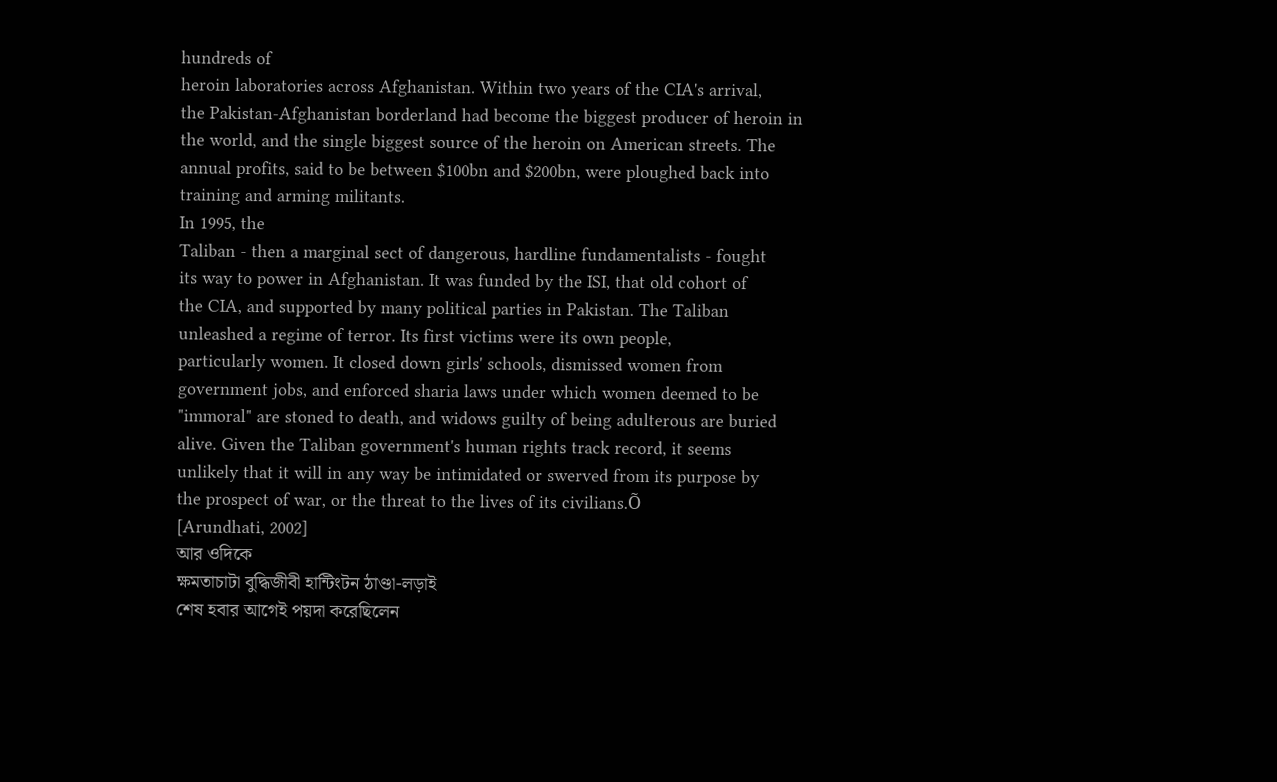hundreds of
heroin laboratories across Afghanistan. Within two years of the CIA's arrival,
the Pakistan-Afghanistan borderland had become the biggest producer of heroin in
the world, and the single biggest source of the heroin on American streets. The
annual profits, said to be between $100bn and $200bn, were ploughed back into
training and arming militants.
In 1995, the
Taliban - then a marginal sect of dangerous, hardline fundamentalists - fought
its way to power in Afghanistan. It was funded by the ISI, that old cohort of
the CIA, and supported by many political parties in Pakistan. The Taliban
unleashed a regime of terror. Its first victims were its own people,
particularly women. It closed down girls' schools, dismissed women from
government jobs, and enforced sharia laws under which women deemed to be
"immoral" are stoned to death, and widows guilty of being adulterous are buried
alive. Given the Taliban government's human rights track record, it seems
unlikely that it will in any way be intimidated or swerved from its purpose by
the prospect of war, or the threat to the lives of its civilians.Õ
[Arundhati, 2002]
আর ওদিকে
ক্ষমতাচাটা বুদ্ধিজীবী হান্টিংটন ঠাণ্ডা-লড়াই
শেষ হবার আগেই পয়দা করেছিলেন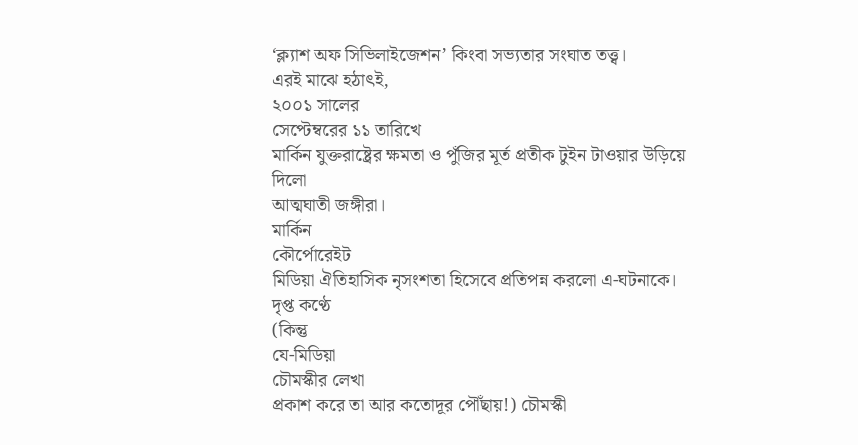‘ক্ল্যাশ অফ সিভিলাইজেশন’ কিংবা সভ্যতার সংঘাত তত্ত্ব।
এরই মাঝে হঠাৎই,
২০০১ সালের
সেপ্টেম্বরের ১১ তারিখে
মার্কিন যুক্তরাষ্ট্রের ক্ষমতা ও পুঁজির মূর্ত প্রতীক টুইন টাওয়ার উড়িয়ে দিলো
আত্মঘাতী জঙ্গীরা।
মার্কিন
কৌর্পোরেইট
মিডিয়া ঐতিহাসিক নৃসংশতা হিসেবে প্রতিপন্ন করলো এ-ঘটনাকে।
দৃপ্ত কণ্ঠে
(কিন্তু
যে-মিডিয়া
চৌমস্কীর লেখা
প্রকাশ করে তা আর কতোদূর পৌঁছায়!) চৌমস্কী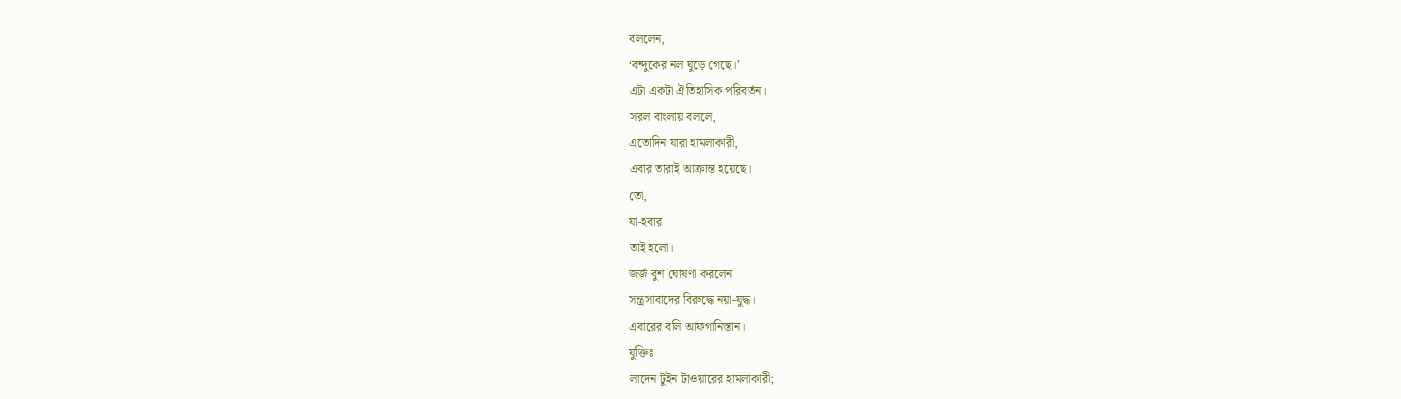বললেন,
‘বন্দুকের নল ঘুড়ে গেছে।’
এটা একটা ঐতিহাসিক পরিবর্তন।
সরল বাংলায় বললে,
এতোদিন যারা হামলাকারী,
এবার তারাই আক্রান্ত হয়েছে।
তো,
যা-হবার
তাই হলো।
জর্জ বুশ ঘোষণা করলেন
সন্ত্রসাবাদের বিরুদ্ধে নয়া-যুদ্ধ।
এবারের বলি আফগানিস্তান।
যুক্তিঃ
লাদেন টুইন টাওয়ারের হামলাকারী;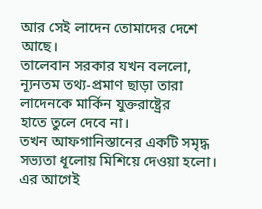আর সেই লাদেন তোমাদের দেশে আছে।
তালেবান সরকার যখন বললো,
ন্যূনতম তথ্য-প্রমাণ ছাড়া তারা লাদেনকে মার্কিন যুক্তরাষ্ট্রের
হাতে তুলে দেবে না।
তখন আফগানিস্তানের একটি সমৃদ্ধ
সভ্যতা ধূলোয় মিশিয়ে দেওয়া হলো।
এর আগেই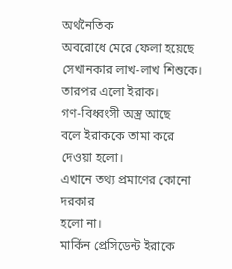অর্থনৈতিক
অবরোধে মেরে ফেলা হয়েছে সেখানকার লাখ-লাখ শিশুকে।
তারপর এলো ইরাক।
গণ-বিধ্বংসী অস্ত্র আছে
বলে ইরাককে তামা করে
দেওয়া হলো।
এখানে তথ্য প্রমাণের কোনো দরকার
হলো না।
মার্কিন প্রেসিডেন্ট ইরাকে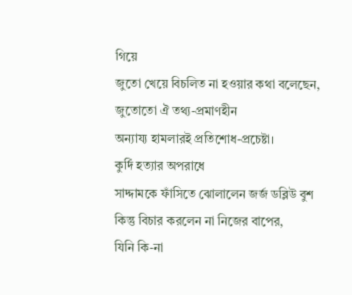গিয়ে
জুতো খেয়ে বিচলিত না হওয়ার কথা বলেছেন,
জুতোতো ঐ তথ্য-প্রমাণহীন
অন্যায্য হামলারই প্রতিশোধ-প্রচেষ্টা।
কুর্দি হত্যার অপরাধে
সাদ্দামকে ফাঁসিতে ঝোলালেন জর্জ ডব্লিউ বুশ কিন্তু বিচার করলেন না নিজের বাপের,
যিনি কি-না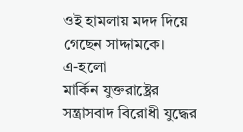ওই হামলায় মদদ দিয়ে গেছেন সাদ্দামকে।
এ-হলো
মার্কিন যুক্তরাষ্ট্রের সন্ত্রাসবাদ বিরোধী যুদ্ধের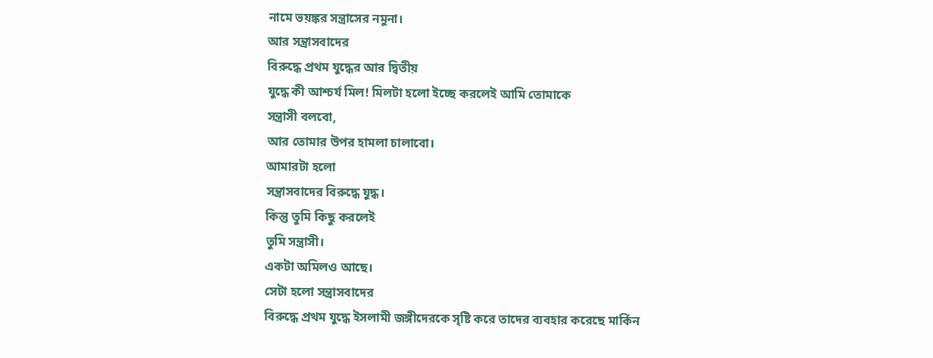নামে ভয়ঙ্কর সন্ত্রাসের নমুনা।
আর সন্ত্রাসবাদের
বিরুদ্ধে প্রথম যুদ্ধের আর দ্বিতীয়
যুদ্ধে কী আশ্চর্য মিল! মিলটা হলো ইচ্ছে করলেই আমি তোমাকে
সন্ত্রাসী বলবো,
আর তোমার উপর হামলা চালাবো।
আমারটা হলো
সন্ত্রাসবাদের বিরুদ্ধে যুদ্ধ।
কিন্তু তুমি কিছু করলেই
তুমি সন্ত্রাসী।
একটা অমিলও আছে।
সেটা হলো সন্ত্রাসবাদের
বিরুদ্ধে প্রথম যুদ্ধে ইসলামী জঙ্গীদেরকে সৃষ্টি করে তাদের ব্যবহার করেছে মার্কিন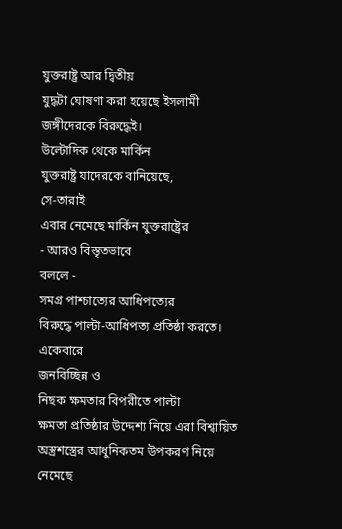যুক্তরাষ্ট্র আর দ্বিতীয়
যুদ্ধটা ঘোষণা করা হয়েছে ইসলামী জঙ্গীদেরকে বিরুদ্ধেই।
উল্টোদিক থেকে মার্কিন
যুক্তরাষ্ট্র যাদেরকে বানিয়েছে,
সে-তারাই
এবার নেমেছে মার্কিন যুক্তরাষ্ট্রের
- আরও বিস্তৃতভাবে
বললে -
সমগ্র পাশ্চাত্যের আধিপত্যের
বিরুদ্ধে পাল্টা-আধিপত্য প্রতিষ্ঠা করতে।
একেবারে
জনবিচ্ছিন্ন ও
নিছক ক্ষমতার বিপরীতে পাল্টা
ক্ষমতা প্রতিষ্ঠার উদ্দেশ্য নিয়ে এরা বিশ্বায়িত অস্ত্রশস্ত্রের আধুনিকতম উপকরণ নিয়ে
নেমেছে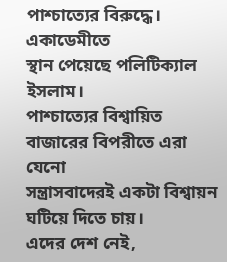পাশ্চাত্যের বিরুদ্ধে।
একাডেমীতে
স্থান পেয়েছে পলিটিক্যাল ইসলাম।
পাশ্চাত্যের বিশ্বায়িত
বাজারের বিপরীতে এরা যেনো
সন্ত্রাসবাদেরই একটা বিশ্বায়ন ঘটিয়ে দিতে চায়।
এদের দেশ নেই,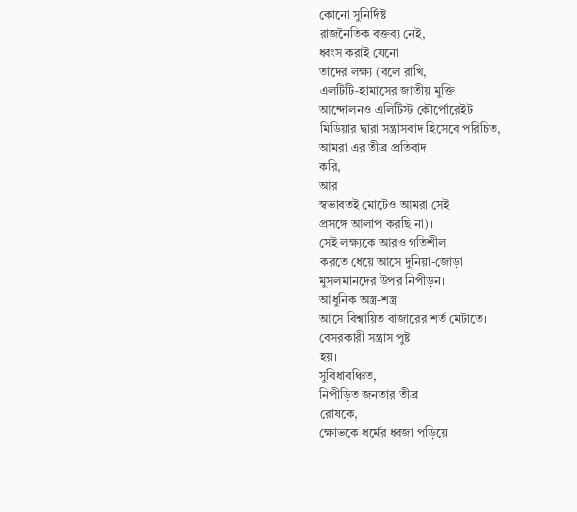কোনো সুনির্দিষ্ট
রাজনৈতিক বক্তব্য নেই,
ধ্বংস করাই যেনো
তাদের লক্ষ্য (বলে রাখি,
এলটিটি-হামাসের জাতীয় মুক্তি
আন্দোলনও এলিটিস্ট কৌর্পোরেইট
মিডিয়ার দ্বারা সন্ত্রাসবাদ হিসেবে পরিচিত,
আমরা এর তীব্র প্রতিবাদ
করি,
আর
স্বভাবতই মোটেও আমরা সেই
প্রসঙ্গে আলাপ করছি না)।
সেই লক্ষ্যকে আরও গতিশীল
করতে ধেয়ে আসে দুনিয়া-জোড়া
মুসলমানদের উপর নিপীড়ন।
আধুনিক অস্ত্র-শস্ত্র
আসে বিশ্বায়িত বাজারের শর্ত মেটাতে।
বেসরকারী সন্ত্রাস পুষ্ট
হয়।
সুবিধাবঞ্চিত,
নিপীড়িত জনতার তীব্র
রোষকে,
ক্ষোভকে ধর্মের ধ্বজা পড়িয়ে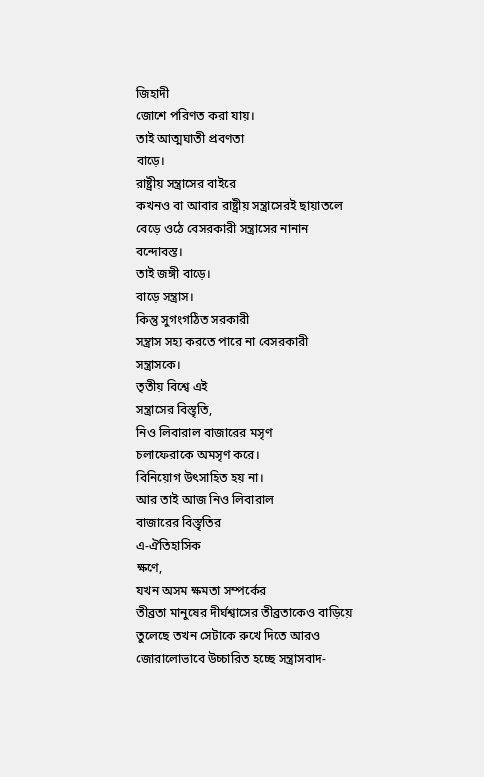জিহাদী
জোশে পরিণত করা যায়।
তাই আত্মঘাতী প্রবণতা
বাড়ে।
রাষ্ট্রীয় সন্ত্রাসের বাইরে
কখনও বা আবার রাষ্ট্রীয় সন্ত্রাসেরই ছায়াতলে বেড়ে ওঠে বেসরকারী সন্ত্রাসের নানান
বন্দোবস্ত।
তাই জঙ্গী বাড়ে।
বাড়ে সন্ত্রাস।
কিন্তু সুগংগঠিত সরকারী
সন্ত্রাস সহ্য করতে পারে না বেসরকারী সন্ত্রাসকে।
তৃতীয় বিশ্বে এই
সন্ত্রাসের বিস্তৃতি,
নিও লিবারাল বাজারের মসৃণ
চলাফেরাকে অমসৃণ করে।
বিনিয়োগ উৎসাহিত হয় না।
আর তাই আজ নিও লিবারাল
বাজারের বিস্তৃতির
এ-ঐতিহাসিক
ক্ষণে,
যখন অসম ক্ষমতা সম্পর্কের
তীব্রতা মানুষের দীর্ঘশ্বাসের তীব্রতাকেও বাড়িয়ে তুলেছে তখন সেটাকে রুখে দিতে আরও
জোরালোভাবে উচ্চারিত হচ্ছে সন্ত্রাসবাদ-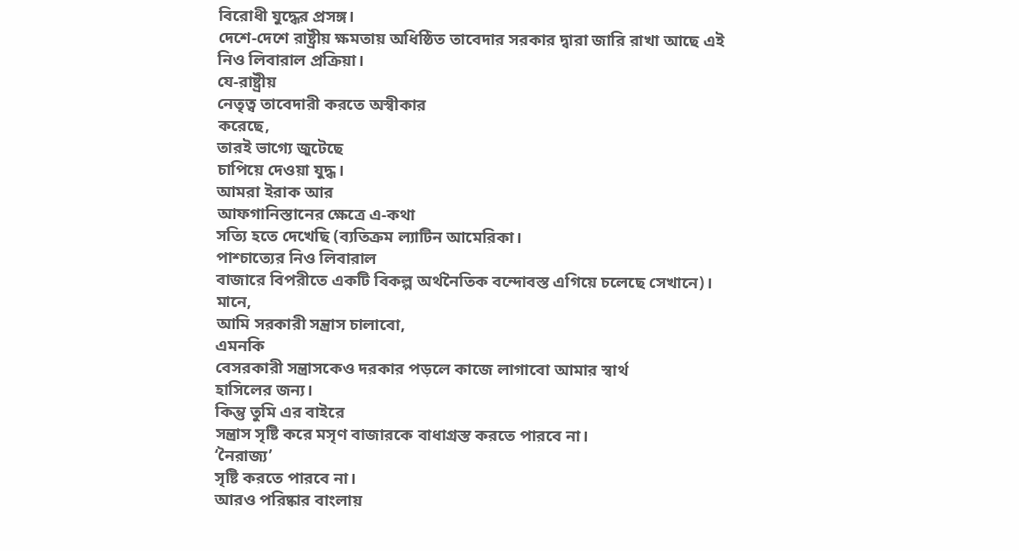বিরোধী যুদ্ধের প্রসঙ্গ।
দেশে-দেশে রাষ্ট্রীয় ক্ষমতায় অধিষ্ঠিত তাবেদার সরকার দ্বারা জারি রাখা আছে এই
নিও লিবারাল প্রক্রিয়া।
যে-রাষ্ট্রীয়
নেতৃত্ব তাবেদারী করতে অস্বীকার
করেছে,
তারই ভাগ্যে জুটেছে
চাপিয়ে দেওয়া যুদ্ধ।
আমরা ইরাক আর
আফগানিস্তানের ক্ষেত্রে এ-কথা
সত্যি হতে দেখেছি (ব্যতিক্রম ল্যাটিন আমেরিকা।
পাশ্চাত্যের নিও লিবারাল
বাজারে বিপরীতে একটি বিকল্প অর্থনৈতিক বন্দোবস্ত এগিয়ে চলেছে সেখানে)।
মানে,
আমি সরকারী সন্ত্রাস চালাবো,
এমনকি
বেসরকারী সন্ত্রাসকেও দরকার পড়লে কাজে লাগাবো আমার স্বার্থ
হাসিলের জন্য।
কিন্তু তুমি এর বাইরে
সন্ত্রাস সৃষ্টি করে মসৃণ বাজারকে বাধাগ্রস্ত করতে পারবে না।
‘নৈরাজ্য’
সৃষ্টি করতে পারবে না।
আরও পরিষ্কার বাংলায়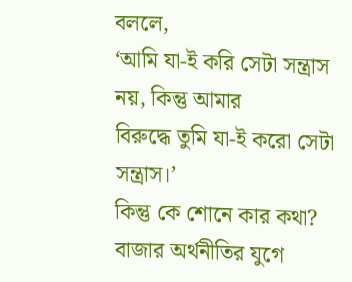বললে,
‘আমি যা-ই করি সেটা সন্ত্রাস
নয়, কিন্তু আমার
বিরুদ্ধে তুমি যা-ই করো সেটা সন্ত্রাস।’
কিন্তু কে শোনে কার কথা?
বাজার অর্থনীতির যুগে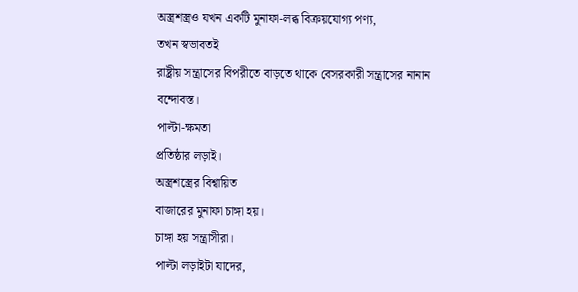অস্ত্রশস্ত্রও যখন একটি মুনাফা-লব্ধ বিক্রয়যোগ্য পণ্য,
তখন স্বভাবতই
রাষ্ট্রীয় সন্ত্রাসের বিপরীতে বাড়তে থাকে বেসরকারী সন্ত্রাসের নানান বন্দোবস্ত।
পাল্টা-ক্ষমতা
প্রতিষ্ঠার লড়াই।
অস্ত্রশস্ত্রের বিশ্বায়িত
বাজারের মুনাফা চাঙ্গা হয়।
চাঙ্গা হয় সন্ত্রাসীরা।
পাল্টা লড়াইটা যাদের,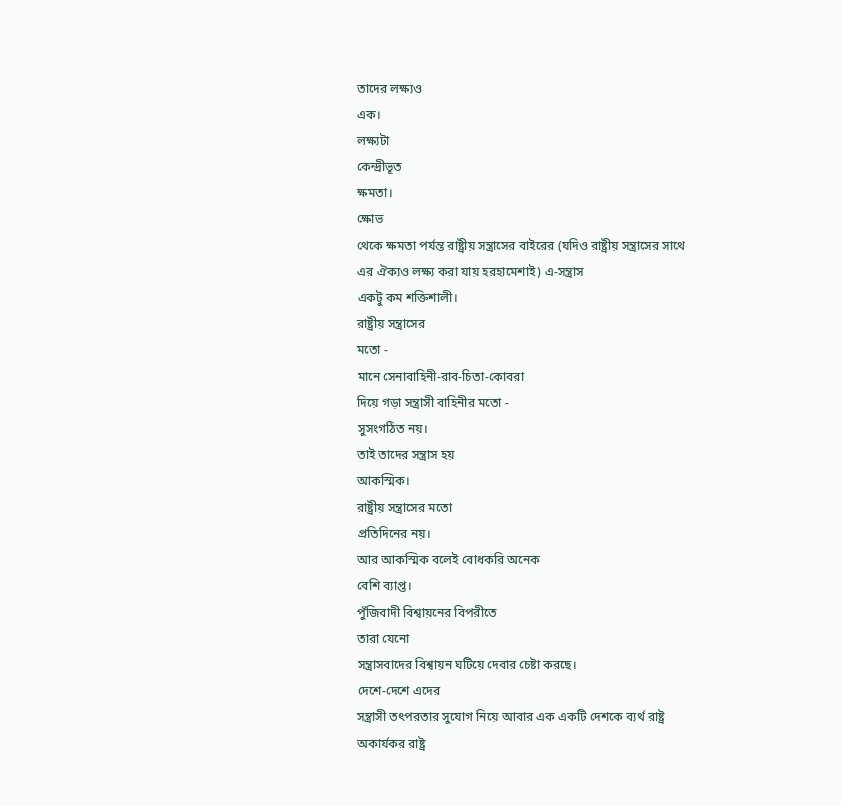তাদের লক্ষ্যও
এক।
লক্ষ্যটা
কেন্দ্রীভূত
ক্ষমতা।
ক্ষোভ
থেকে ক্ষমতা পর্যন্ত রাষ্ট্রীয় সন্ত্রাসের বাইরের (যদিও রাষ্ট্রীয় সন্ত্রাসের সাথে
এর ঐক্যও লক্ষ্য করা যায় হরহামেশাই) এ-সন্ত্রাস
একটু কম শক্তিশালী।
রাষ্ট্রীয় সন্ত্রাসের
মতো -
মানে সেনাবাহিনী-রাব-চিতা-কোবরা
দিয়ে গড়া সন্ত্রাসী বাহিনীর মতো -
সুসংগঠিত নয়।
তাই তাদের সন্ত্রাস হয়
আকস্মিক।
রাষ্ট্রীয় সন্ত্রাসের মতো
প্রতিদিনের নয়।
আর আকস্মিক বলেই বোধকরি অনেক
বেশি ব্যাপ্ত।
পুঁজিবাদী বিশ্বায়নের বিপরীতে
তারা যেনো
সন্ত্রাসবাদের বিশ্বায়ন ঘটিয়ে দেবার চেষ্টা করছে।
দেশে-দেশে এদের
সন্ত্রাসী তৎপরতার সুযোগ নিয়ে আবার এক একটি দেশকে ব্যর্থ রাষ্ট্র অকার্যকর রাষ্ট্র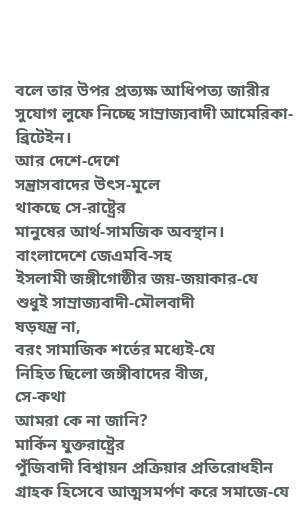বলে তার উপর প্রত্যক্ষ আধিপত্য জারীর
সুযোগ লুফে নিচ্ছে সাম্রাজ্যবাদী আমেরিকা-ব্রিটেইন।
আর দেশে-দেশে
সন্ত্রাসবাদের উৎস-মূলে
থাকছে সে-রাষ্ট্রের
মানুষের আর্থ-সামজিক অবস্থান।
বাংলাদেশে জেএমবি-সহ
ইসলামী জঙ্গীগোষ্ঠীর জয়-জয়াকার-যে
শুধুই সাম্রাজ্যবাদী-মৌলবাদী
ষড়যন্ত্র না,
বরং সামাজিক শর্তের মধ্যেই-যে
নিহিত ছিলো জঙ্গীবাদের বীজ,
সে-কথা
আমরা কে না জানি?
মার্কিন যুক্তরাষ্ট্রের
পুঁজিবাদী বিশ্বায়ন প্রক্রিয়ার প্রতিরোধহীন গ্রাহক হিসেবে আত্মসমর্পণ করে সমাজে-যে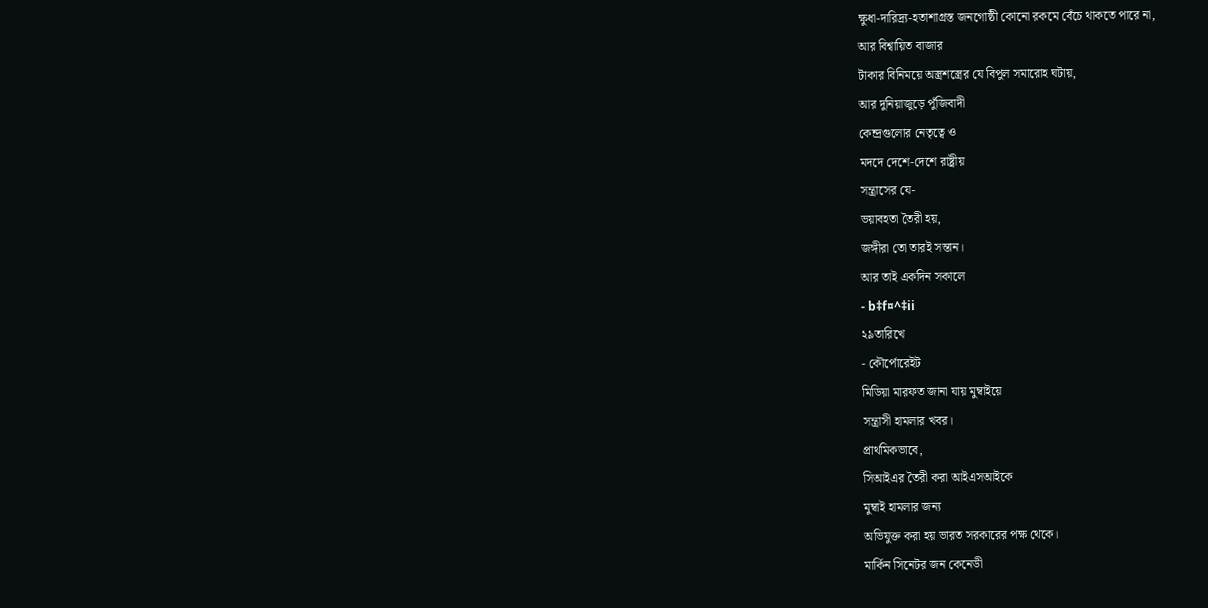ক্ষুধা-দারিদ্র্য-হতাশাগ্রস্ত জনগোষ্ঠী কোনো রকমে বেঁচে থাকতে পারে না,
আর বিশ্বায়িত বাজার
টাকার বিনিময়ে অস্ত্রশস্ত্রের যে বিপুল সমারোহ ঘটায়,
আর দুনিয়াজুড়ে পুঁজিবাদী
কেন্দ্রগুলোর নেতৃত্বে ও
মদদে দেশে-দেশে রাষ্ট্রীয়
সন্ত্রাসের যে-
ভয়াবহতা তৈরী হয়,
জঙ্গীরা তো তারই সন্তান।
আর তাই একদিন সকালে
- b‡f¤^‡ii
২৯তারিখে
- কৌর্পোরেইট
মিডিয়া মারফত জানা যায় মুম্বাইয়ে
সন্ত্রাসী হামলার খবর।
প্রাথমিকভাবে,
সিআইএর তৈরী করা আইএসআইকে
মুম্বাই হামলার জন্য
অভিযুক্ত করা হয় ভারত সরকারের পক্ষ থেকে।
মার্কিন সিনেটর জন কেনেডী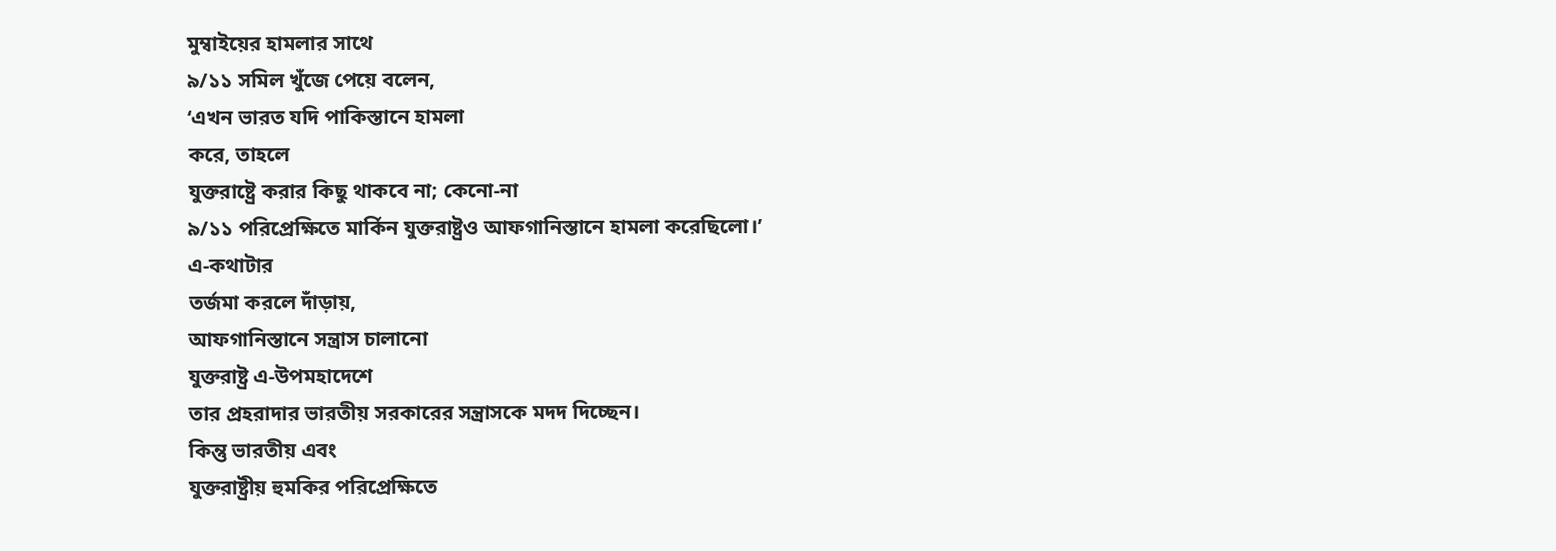মুম্বাইয়ের হামলার সাথে
৯/১১ সমিল খুঁজে পেয়ে বলেন,
‘এখন ভারত যদি পাকিস্তানে হামলা
করে, তাহলে
যুক্তরাষ্ট্রে করার কিছু থাকবে না; কেনো-না
৯/১১ পরিপ্রেক্ষিতে মার্কিন যুক্তরাষ্ট্রও আফগানিস্তানে হামলা করেছিলো।’
এ-কথাটার
তর্জমা করলে দাঁড়ায়,
আফগানিস্তানে সন্ত্রাস চালানো
যুক্তরাষ্ট্র এ-উপমহাদেশে
তার প্রহরাদার ভারতীয় সরকারের সন্ত্রাসকে মদদ দিচ্ছেন।
কিন্তু ভারতীয় এবং
যুক্তরাষ্ট্রীয় হুমকির পরিপ্রেক্ষিতে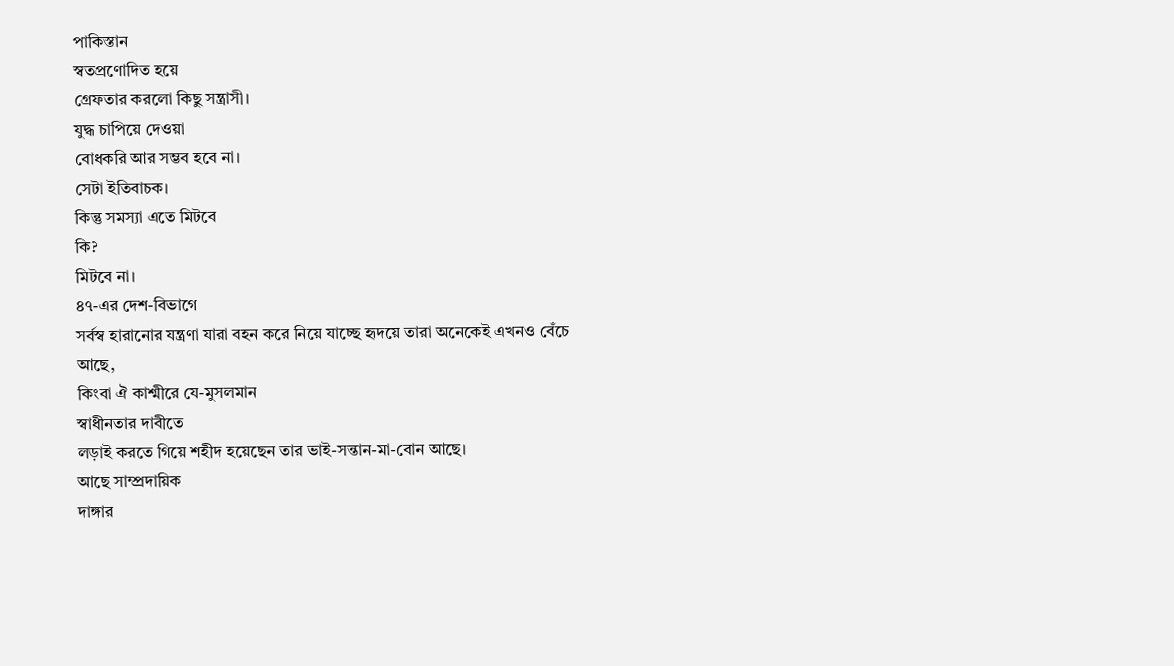পাকিস্তান
স্বতপ্রণোদিত হয়ে
গ্রেফতার করলো কিছু সন্ত্রাসী।
যুদ্ধ চাপিয়ে দেওয়া
বোধকরি আর সম্ভব হবে না।
সেটা ইতিবাচক।
কিন্তু সমস্যা এতে মিটবে
কি?
মিটবে না।
৪৭-এর দেশ-বিভাগে
সর্বস্ব হারানোর যন্ত্রণা যারা বহন করে নিয়ে যাচ্ছে হৃদয়ে তারা অনেকেই এখনও বেঁচে
আছে,
কিংবা ঐ কাশ্মীরে যে-মুসলমান
স্বাধীনতার দাবীতে
লড়াই করতে গিয়ে শহীদ হয়েছেন তার ভাই-সন্তান-মা-বোন আছে।
আছে সাম্প্রদায়িক
দাঙ্গার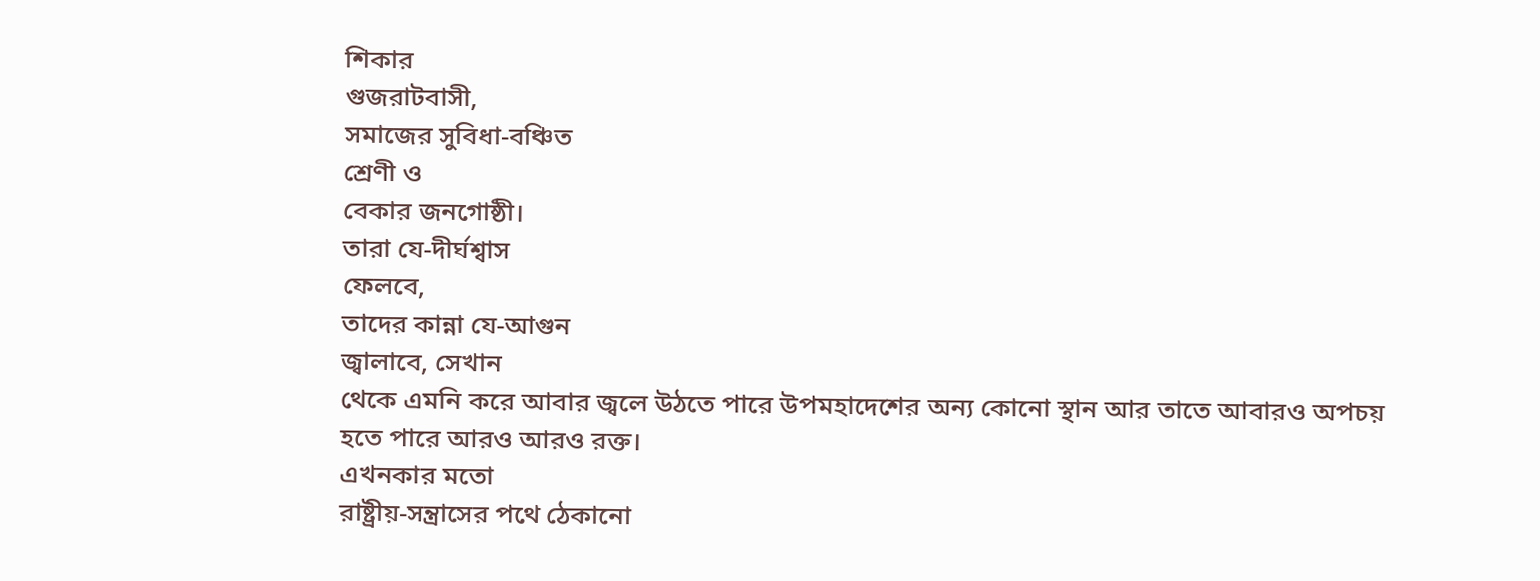শিকার
গুজরাটবাসী,
সমাজের সুবিধা-বঞ্চিত
শ্রেণী ও
বেকার জনগোষ্ঠী।
তারা যে-দীর্ঘশ্বাস
ফেলবে,
তাদের কান্না যে-আগুন
জ্বালাবে, সেখান
থেকে এমনি করে আবার জ্বলে উঠতে পারে উপমহাদেশের অন্য কোনো স্থান আর তাতে আবারও অপচয়
হতে পারে আরও আরও রক্ত।
এখনকার মতো
রাষ্ট্রীয়-সন্ত্রাসের পথে ঠেকানো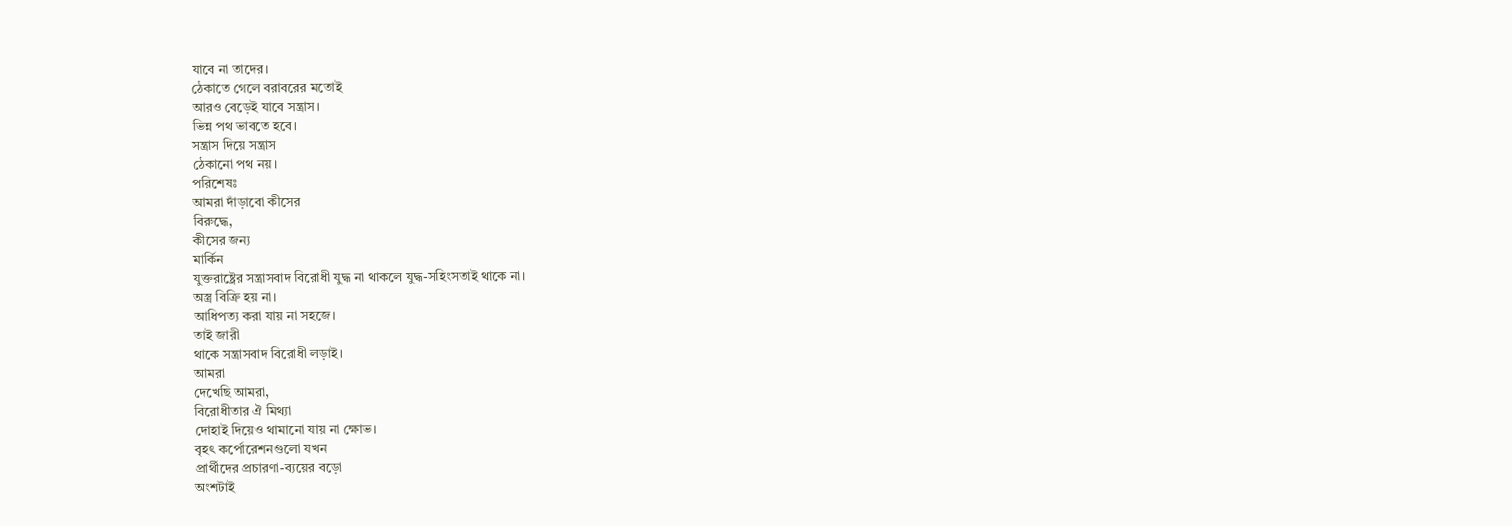যাবে না তাদের।
ঠেকাতে গেলে বরাবরের মতোই
আরও বেড়েই যাবে সন্ত্রাস।
ভিন্ন পথ ভাবতে হবে।
সন্ত্রাস দিয়ে সন্ত্রাস
ঠেকানো পথ নয়।
পরিশেষঃ
আমরা দাঁড়াবো কীসের
বিরুদ্ধে,
কীসের জন্য
মার্কিন
যুক্তরাষ্ট্রের সন্ত্রাসবাদ বিরোধী যুদ্ধ না থাকলে যুদ্ধ-সহিংসতাই থাকে না।
অস্ত্র বিক্রি হয় না।
আধিপত্য করা যায় না সহজে।
তাই জারী
থাকে সন্ত্রাসবাদ বিরোধী লড়াই।
আমরা
দেখেছি আমরা,
বিরোধীতার ঐ মিথ্যা
দোহাই দিয়েও থামানো যায় না ক্ষোভ।
বৃহৎ কর্পোরেশনগুলো যখন
প্রার্থীদের প্রচারণা-ব্যয়ের বড়ো
অংশটাই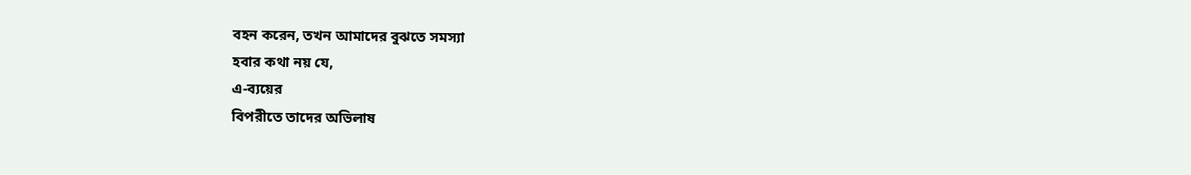বহন করেন, তখন আমাদের বুঝতে সমস্যা
হবার কথা নয় যে,
এ-ব্যয়ের
বিপরীতে তাদের অভিলাষ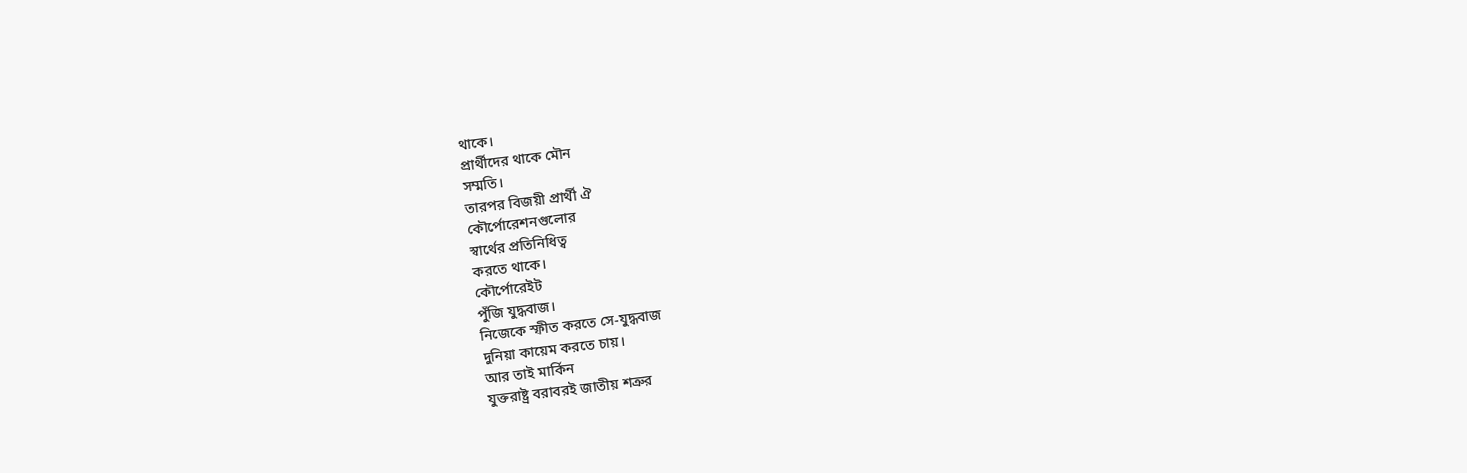থাকে।
প্রার্থীদের থাকে মৌন
সম্মতি।
তারপর বিজয়ী প্রার্থী ঐ
কৌর্পোরেশনগুলোর
স্বার্থের প্রতিনিধিত্ব
করতে থাকে।
কৌর্পোরেইট
পুঁজি যুদ্ধবাজ।
নিজেকে স্ফীত করতে সে-যুদ্ধবাজ
দুনিয়া কায়েম করতে চায়।
আর তাই মার্কিন
যুক্তরাষ্ট্র বরাবরই জাতীয় শত্রুর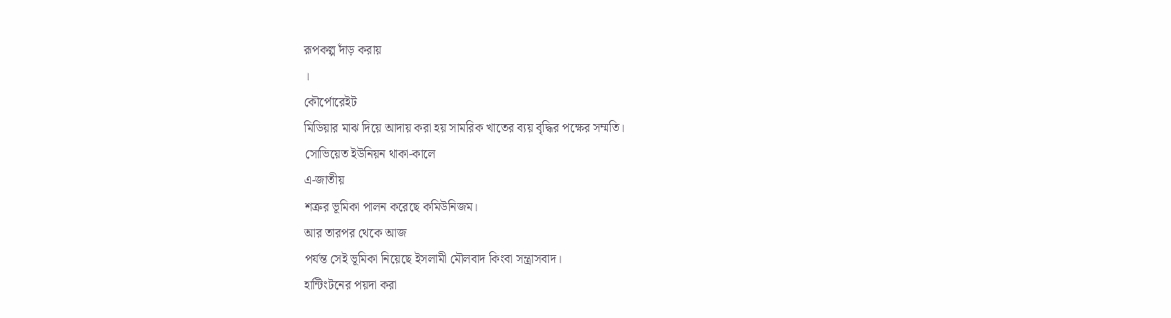রূপকল্প দাঁড় করায়
।
কৌর্পোরেইট
মিডিয়ার মাঝ দিয়ে আদায় করা হয় সামরিক খাতের ব্যয় বৃদ্ধির পক্ষের সম্মতি।
সোভিয়েত ইউনিয়ন থাকা-কালে
এ-জাতীয়
শত্রুর ভূমিকা পালন করেছে কমিউনিজম।
আর তারপর থেকে আজ
পর্যন্ত সেই ভূমিকা নিয়েছে ইসলামী মৌলবাদ কিংবা সন্ত্রাসবাদ।
হান্টিংটনের পয়দা করা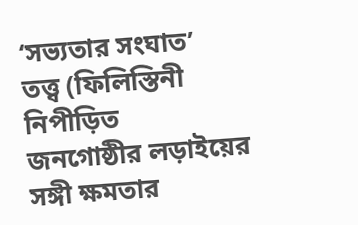‘সভ্যতার সংঘাত’
তত্ত্ব (ফিলিস্তিনী নিপীড়িত
জনগোষ্ঠীর লড়াইয়ের সঙ্গী ক্ষমতার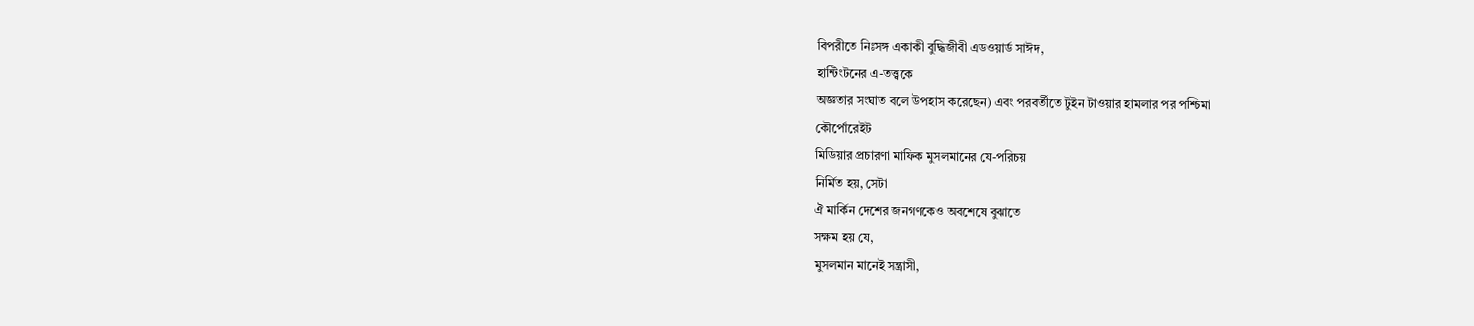বিপরীতে নিঃসঙ্গ একাকী বুদ্ধিজীবী এডওয়ার্ড সাঈদ,
হান্টিংটনের এ-তত্ত্বকে
অজ্ঞতার সংঘাত বলে উপহাস করেছেন) এবং পরবর্তীতে টুইন টাওয়ার হামলার পর পশ্চিমা
কৌর্পোরেইট
মিডিয়ার প্রচারণা মাফিক মুসলমানের যে-পরিচয়
নির্মিত হয়, সেটা
ঐ মার্কিন দেশের জনগণকেও অবশেষে বুঝাতে
সক্ষম হয় যে,
মুসলমান মানেই সন্ত্রাসী,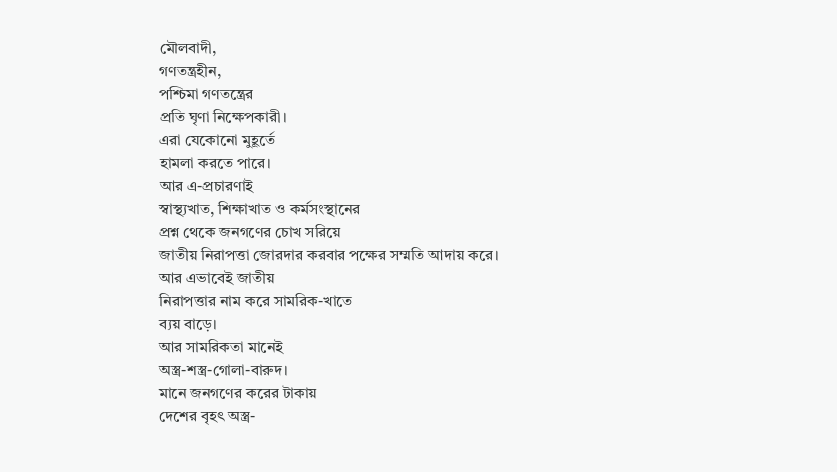মৌলবাদী,
গণতন্ত্রহীন,
পশ্চিমা গণতন্ত্রের
প্রতি ঘৃণা নিক্ষেপকারী।
এরা যেকোনো মুহূর্তে
হামলা করতে পারে।
আর এ-প্রচারণাই
স্বাস্থ্যখাত, শিক্ষাখাত ও কর্মসংস্থানের
প্রশ্ন থেকে জনগণের চোখ সরিয়ে
জাতীয় নিরাপত্তা জোরদার করবার পক্ষের সম্মতি আদায় করে।
আর এভাবেই জাতীয়
নিরাপত্তার নাম করে সামরিক-খাতে
ব্যয় বাড়ে।
আর সামরিকতা মানেই
অস্ত্র-শস্ত্র-গোলা-বারুদ।
মানে জনগণের করের টাকায়
দেশের বৃহৎ অস্ত্র-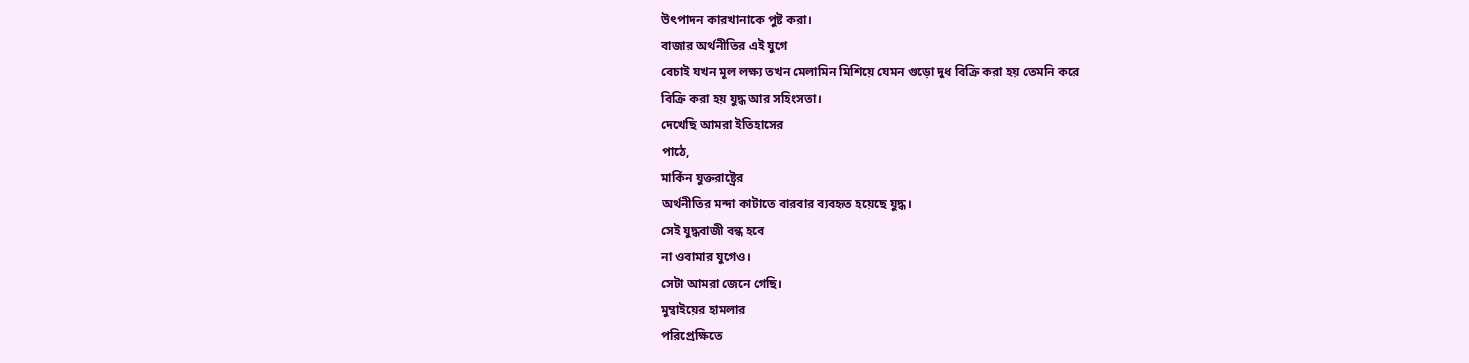উৎপাদন কারখানাকে পুষ্ট করা।
বাজার অর্থনীতির এই যুগে
বেচাই যখন মূল লক্ষ্য তখন মেলামিন মিশিয়ে যেমন গুড়ো দুধ বিক্রি করা হয় তেমনি করে
বিক্রি করা হয় যুদ্ধ আর সহিংসতা।
দেখেছি আমরা ইতিহাসের
পাঠে,
মার্কিন যুক্তরাষ্ট্রের
অর্থনীতির মন্দা কাটাতে বারবার ব্যবহৃত হয়েছে যুদ্ধ।
সেই যুদ্ধবাজী বন্ধ হবে
না ওবামার যুগেও।
সেটা আমরা জেনে গেছি।
মুম্বাইয়ের হামলার
পরিপ্রেক্ষিতে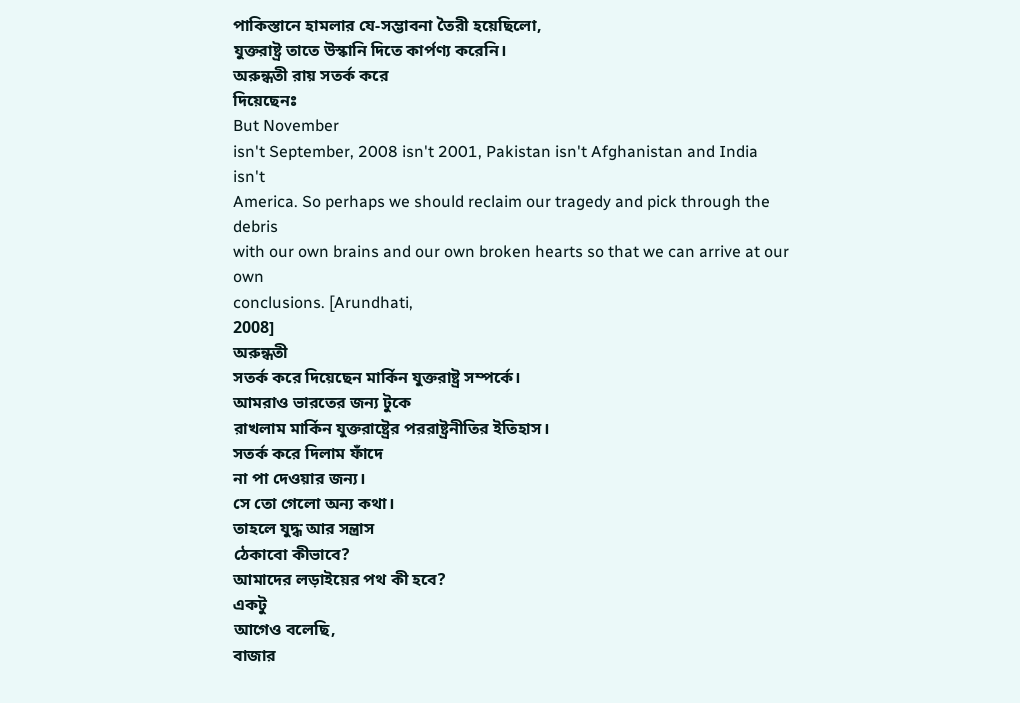পাকিস্তানে হামলার যে-সম্ভাবনা তৈরী হয়েছিলো,
যুক্তরাষ্ট্র তাতে উস্কানি দিতে কার্পণ্য করেনি।
অরুন্ধতী রায় সতর্ক করে
দিয়েছেনঃ
But November
isn't September, 2008 isn't 2001, Pakistan isn't Afghanistan and India isn't
America. So perhaps we should reclaim our tragedy and pick through the debris
with our own brains and our own broken hearts so that we can arrive at our own
conclusions. [Arundhati,
2008]
অরুন্ধতী
সতর্ক করে দিয়েছেন মার্কিন যুক্তরাষ্ট্র সম্পর্কে।
আমরাও ভারতের জন্য টুকে
রাখলাম মার্কিন যুক্তরাষ্ট্রের পররাষ্ট্রনীতির ইতিহাস।
সতর্ক করে দিলাম ফাঁদে
না পা দেওয়ার জন্য।
সে তো গেলো অন্য কথা।
তাহলে যুদ্ধ আর সন্ত্রাস
ঠেকাবো কীভাবে?
আমাদের লড়াইয়ের পথ কী হবে?
একটু
আগেও বলেছি,
বাজার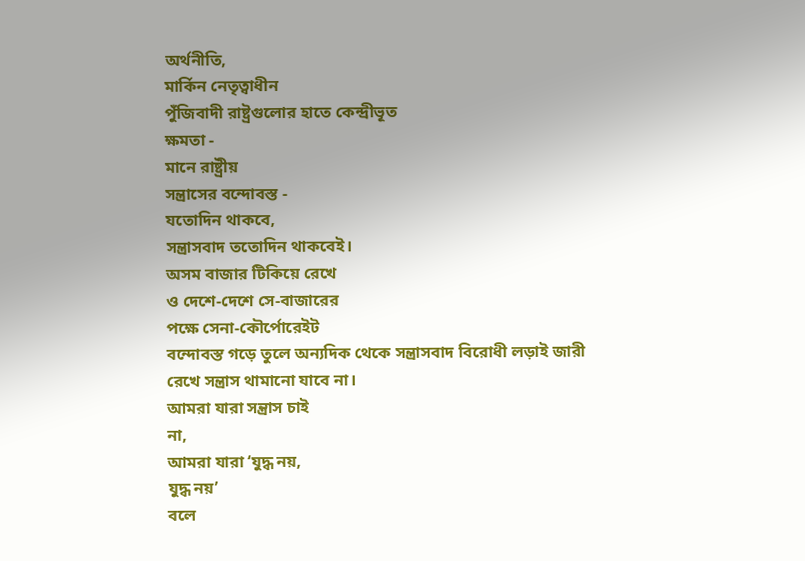অর্থনীতি,
মার্কিন নেতৃত্বাধীন
পুঁজিবাদী রাষ্ট্রগুলোর হাতে কেন্দ্রীভূত
ক্ষমতা -
মানে রাষ্ট্রীয়
সন্ত্রাসের বন্দোবস্ত -
যতোদিন থাকবে,
সন্ত্রাসবাদ ততোদিন থাকবেই।
অসম বাজার টিকিয়ে রেখে
ও দেশে-দেশে সে-বাজারের
পক্ষে সেনা-কৌর্পোরেইট
বন্দোবস্ত গড়ে তুলে অন্যদিক থেকে সন্ত্রাসবাদ বিরোধী লড়াই জারী
রেখে সন্ত্রাস থামানো যাবে না।
আমরা যারা সন্ত্রাস চাই
না,
আমরা যারা ‘যুদ্ধ নয়,
যুদ্ধ নয়’
বলে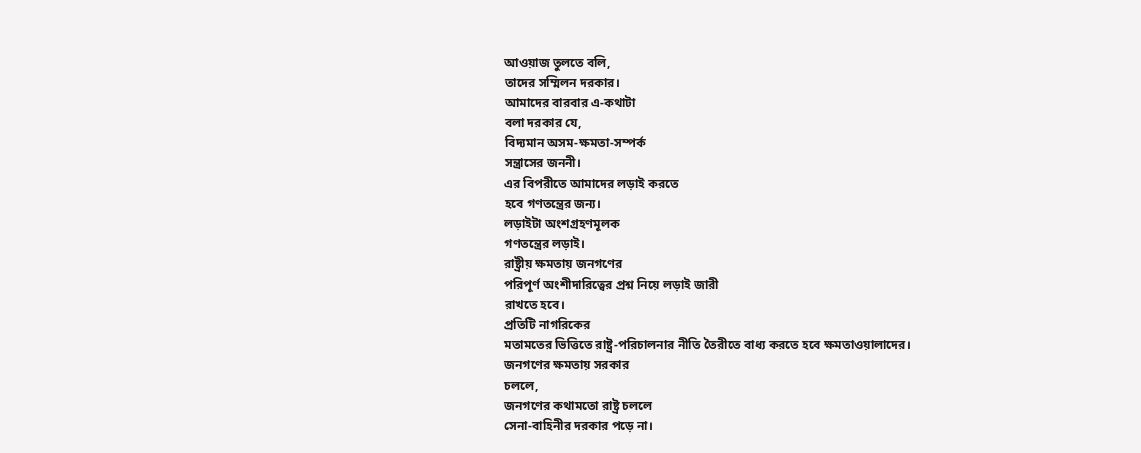আওয়াজ তুলতে বলি,
তাদের সম্মিলন দরকার।
আমাদের বারবার এ-কথাটা
বলা দরকার যে,
বিদ্যমান অসম-ক্ষমতা-সম্পর্ক
সন্ত্রাসের জননী।
এর বিপরীতে আমাদের লড়াই করতে
হবে গণতন্ত্রের জন্য।
লড়াইটা অংশগ্রহণমূলক
গণতন্ত্রের লড়াই।
রাষ্ট্রীয় ক্ষমতায় জনগণের
পরিপূর্ণ অংশীদারিত্বের প্রশ্ন নিয়ে লড়াই জারী
রাখতে হবে।
প্রতিটি নাগরিকের
মতামতের ভিত্তিতে রাষ্ট্র-পরিচালনার নীতি তৈরীতে বাধ্য করতে হবে ক্ষমতাওয়ালাদের।
জনগণের ক্ষমতায় সরকার
চললে,
জনগণের কথামতো রাষ্ট্র চললে
সেনা-বাহিনীর দরকার পড়ে না।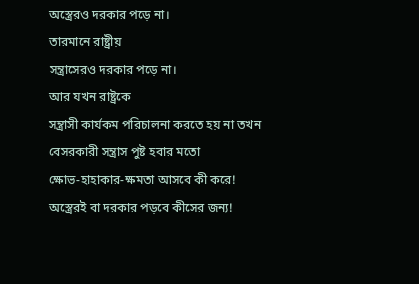অস্ত্রেরও দরকার পড়ে না।
তারমানে রাষ্ট্রীয়
সন্ত্রাসেরও দরকার পড়ে না।
আর যখন রাষ্ট্রকে
সন্ত্রাসী কার্যকম পরিচালনা করতে হয় না তখন বেসরকারী সন্ত্রাস পুষ্ট হবার মতো
ক্ষোভ-হাহাকার-ক্ষমতা আসবে কী করে! অস্ত্রেরই বা দরকার পড়বে কীসের জন্য!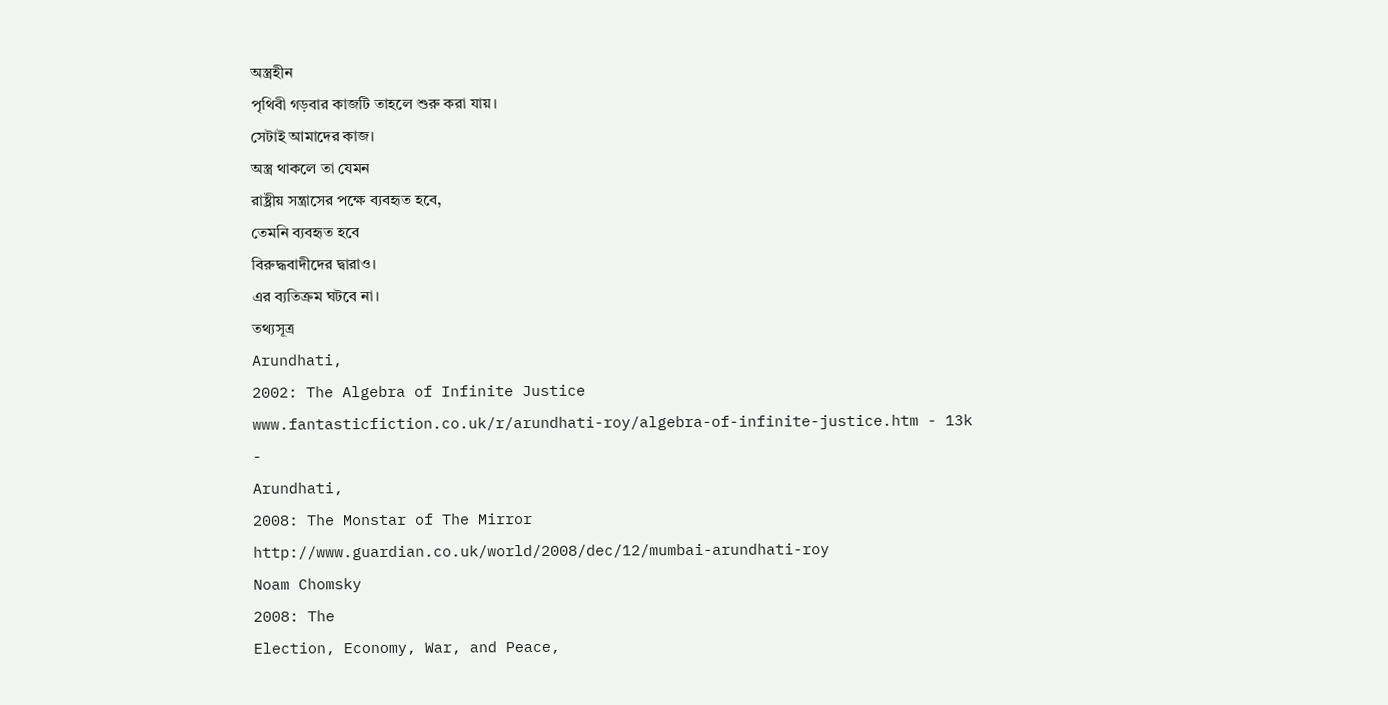অস্ত্রহীন
পৃথিবী গড়বার কাজটি তাহলে শুরু করা যায়।
সেটাই আমাদের কাজ।
অস্ত্র থাকলে তা যেমন
রাষ্ট্রীয় সন্ত্রাসের পক্ষে ব্যবহৃত হবে,
তেমনি ব্যবহৃত হবে
বিরুদ্ধবাদীদের দ্বারাও।
এর ব্যতিক্রম ঘটবে না।
তথ্যসূত্র
Arundhati,
2002: The Algebra of Infinite Justice
www.fantasticfiction.co.uk/r/arundhati-roy/algebra-of-infinite-justice.htm - 13k
-
Arundhati,
2008: The Monstar of The Mirror
http://www.guardian.co.uk/world/2008/dec/12/mumbai-arundhati-roy
Noam Chomsky
2008: The
Election, Economy, War, and Peace,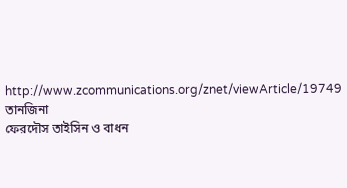http://www.zcommunications.org/znet/viewArticle/19749
তানজিনা
ফেরদৌস তাইসিন ও বাধন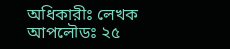অধিকারীঃ লেখক
আপলৌডঃ ২৫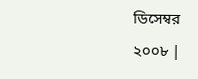ডিসেম্বর
২০০৮ |